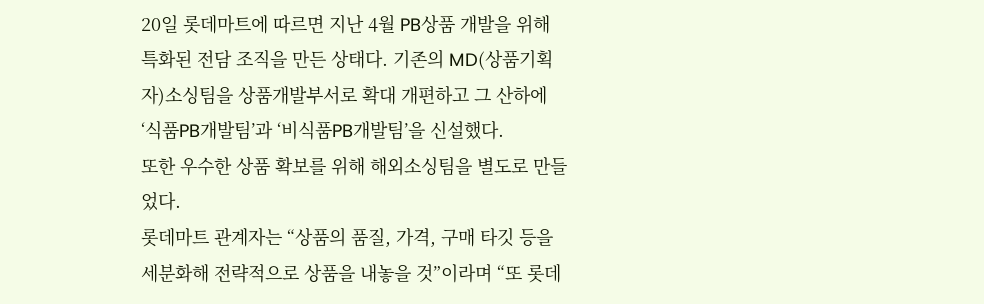20일 롯데마트에 따르면 지난 4월 PB상품 개발을 위해 특화된 전담 조직을 만든 상태다. 기존의 MD(상품기획자)소싱팀을 상품개발부서로 확대 개편하고 그 산하에 ‘식품PB개발팀’과 ‘비식품PB개발팀’을 신설했다.
또한 우수한 상품 확보를 위해 해외소싱팀을 별도로 만들었다.
롯데마트 관계자는 “상품의 품질, 가격, 구매 타깃 등을 세분화해 전략적으로 상품을 내놓을 것”이라며 “또 롯데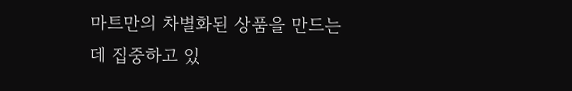마트만의 차별화된 상품을 만드는데 집중하고 있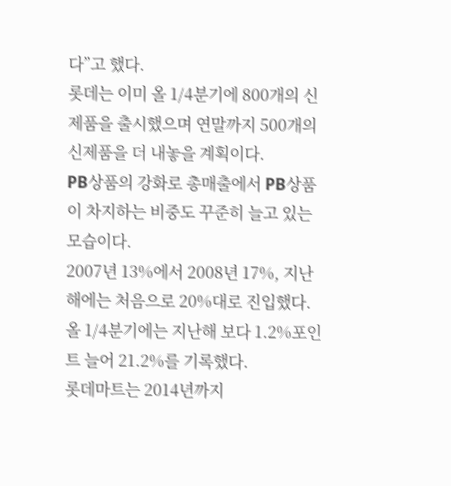다”고 했다.
롯데는 이미 올 1/4분기에 800개의 신제품을 출시했으며 연말까지 500개의 신제품을 더 내놓을 계획이다.
PB상품의 강화로 총매출에서 PB상품이 차지하는 비중도 꾸준히 늘고 있는 모습이다.
2007년 13%에서 2008년 17%, 지난해에는 처음으로 20%대로 진입했다. 올 1/4분기에는 지난해 보다 1.2%포인트 늘어 21.2%를 기록했다.
롯데마트는 2014년까지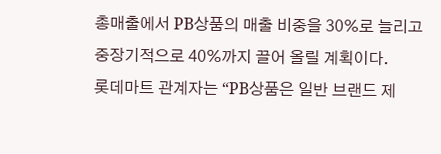총매출에서 PB상품의 매출 비중을 30%로 늘리고 중장기적으로 40%까지 끌어 올릴 계획이다.
롯데마트 관계자는 “PB상품은 일반 브랜드 제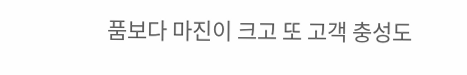품보다 마진이 크고 또 고객 충성도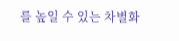를 높일 수 있는 차별화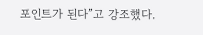포인트가 된다”고 강조했다.